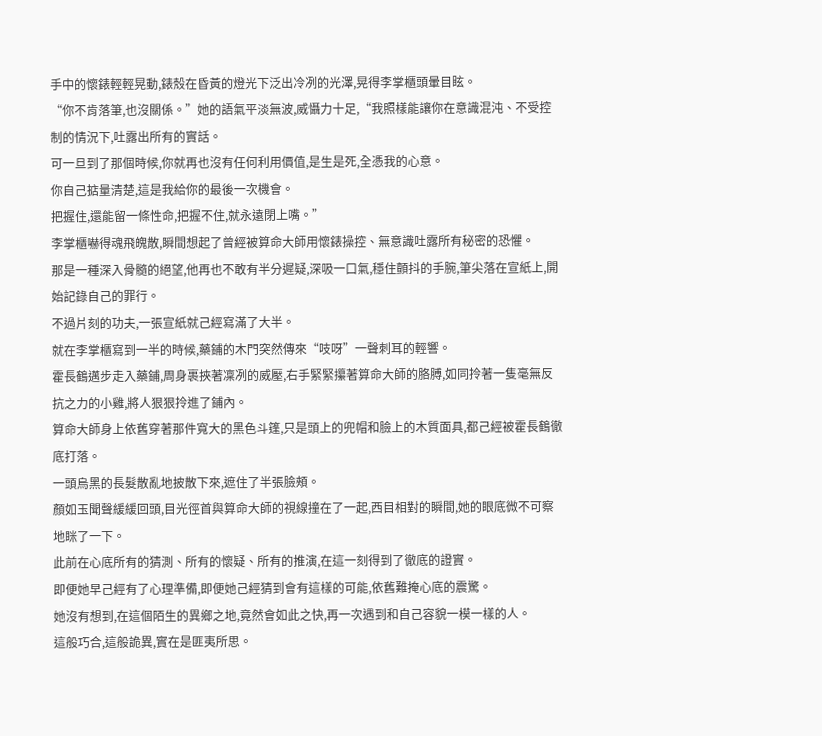手中的懷錶輕輕晃動,錶殼在昏黃的燈光下泛出冷冽的光澤,晃得李掌櫃頭暈目眩。
“你不肯落筆,也沒關係。”她的語氣平淡無波,威懾力十足,“我照樣能讓你在意識混沌、不受控制的情況下,吐露出所有的實話。
可一旦到了那個時候,你就再也沒有任何利用價值,是生是死,全憑我的心意。
你自己掂量清楚,這是我給你的最後一次機會。
把握住,還能留一條性命,把握不住,就永遠閉上嘴。”
李掌櫃嚇得魂飛魄散,瞬間想起了曾經被算命大師用懷錶操控、無意識吐露所有秘密的恐懼。
那是一種深入骨髓的絕望,他再也不敢有半分遲疑,深吸一口氣,穩住顫抖的手腕,筆尖落在宣紙上,開始記錄自己的罪行。
不過片刻的功夫,一張宣紙就己經寫滿了大半。
就在李掌櫃寫到一半的時候,藥鋪的木門突然傳來“吱呀”一聲刺耳的輕響。
霍長鶴邁步走入藥鋪,周身裹挾著凜冽的威壓,右手緊緊攥著算命大師的胳膊,如同拎著一隻毫無反抗之力的小雞,將人狠狠拎進了鋪內。
算命大師身上依舊穿著那件寬大的黑色斗篷,只是頭上的兜帽和臉上的木質面具,都己經被霍長鶴徹底打落。
一頭烏黑的長髮散亂地披散下來,遮住了半張臉頰。
顏如玉聞聲緩緩回頭,目光徑首與算命大師的視線撞在了一起,西目相對的瞬間,她的眼底微不可察地眯了一下。
此前在心底所有的猜測、所有的懷疑、所有的推演,在這一刻得到了徹底的證實。
即便她早己經有了心理準備,即便她己經猜到會有這樣的可能,依舊難掩心底的震驚。
她沒有想到,在這個陌生的異鄉之地,竟然會如此之快,再一次遇到和自己容貌一模一樣的人。
這般巧合,這般詭異,實在是匪夷所思。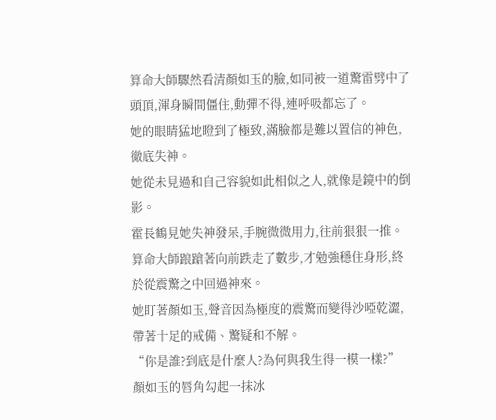算命大師驟然看清顏如玉的臉,如同被一道驚雷劈中了頭頂,渾身瞬間僵住,動彈不得,連呼吸都忘了。
她的眼睛猛地瞪到了極致,滿臉都是難以置信的神色,徹底失神。
她從未見過和自己容貌如此相似之人,就像是鏡中的倒影。
霍長鶴見她失神發呆,手腕微微用力,往前狠狠一推。
算命大師踉蹌著向前跌走了數步,才勉強穩住身形,終於從震驚之中回過神來。
她盯著顏如玉,聲音因為極度的震驚而變得沙啞乾澀,帶著十足的戒備、驚疑和不解。
“你是誰?到底是什麼人?為何與我生得一模一樣?”
顏如玉的唇角勾起一抹冰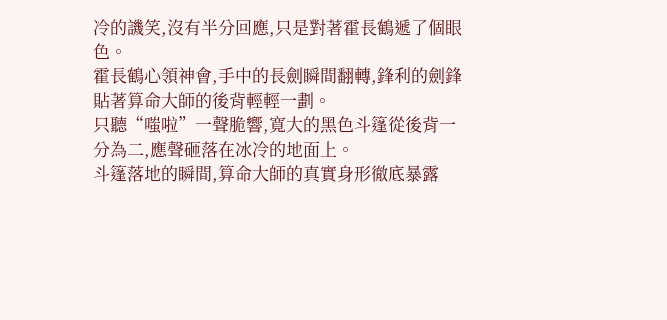冷的譏笑,沒有半分回應,只是對著霍長鶴遞了個眼色。
霍長鶴心領神會,手中的長劍瞬間翻轉,鋒利的劍鋒貼著算命大師的後背輕輕一劃。
只聽“嗤啦”一聲脆響,寬大的黑色斗篷從後背一分為二,應聲砸落在冰冷的地面上。
斗篷落地的瞬間,算命大師的真實身形徹底暴露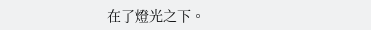在了燈光之下。